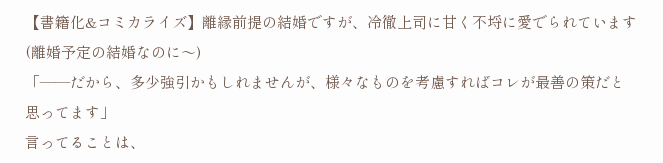【書籍化&コミカライズ】離縁前提の結婚ですが、冷徹上司に甘く不埒に愛でられています(離婚予定の結婚なのに〜)
「――だから、多少強引かもしれませんが、様々なものを考慮すればコレが最善の策だと思ってます」
言ってることは、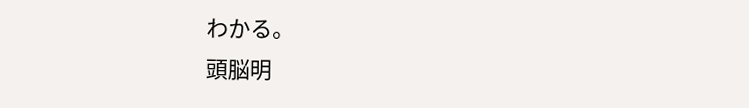わかる。
頭脳明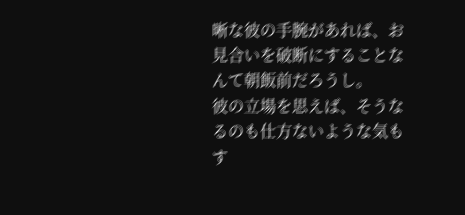晰な彼の手腕があれば、お見合いを破断にすることなんて朝飯前だろうし。
彼の立場を思えば、そうなるのも仕方ないような気もす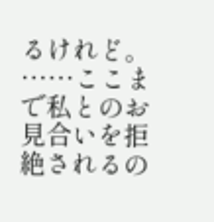るけれど。
……ここまで私とのお見合いを拒絶されるの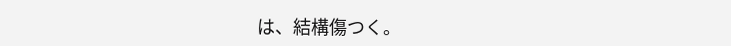は、結構傷つく。